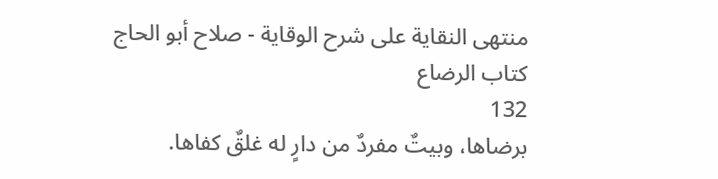منتهى النقاية على شرح الوقاية - صلاح أبو الحاج
كتاب الرضاع
132
برضاها، وبيتٌ مفردٌ من دارٍ له غلقٌ كفاها.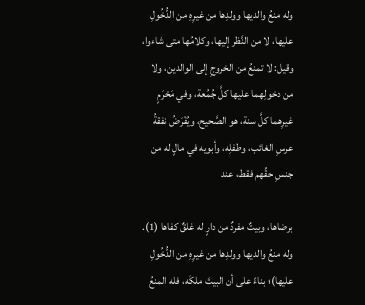وله منعُ والديها وولدِها من غيرِهِ من الدُّخُولِ عليها، لا من النَّظر إليها، وكلامُها متى شاءوا، وقيل: لا تمنعُ من الخروجِ إلى الوالدين، ولا من دخولِهما عليها كلَّ جُمُعة، وفي مَحْرَمٍ غيرِهما كلَّ سنة، هو الصَّحيح، ويُفْرَضُ نفقةُ عرسِ الغائب، وطفلِه، وأبويه في مالٍ له من جنسِ حقِّهم فقط، عند

برضاها، وبيتٌ مفردٌ من دارٍ له غلقٌ كفاها (1).
وله منعُ والديها وولدِها من غيرِهِ من الدُّخُولِ عليها)؛ بناءً على أن البيتَ ملكَه، فله المنعُ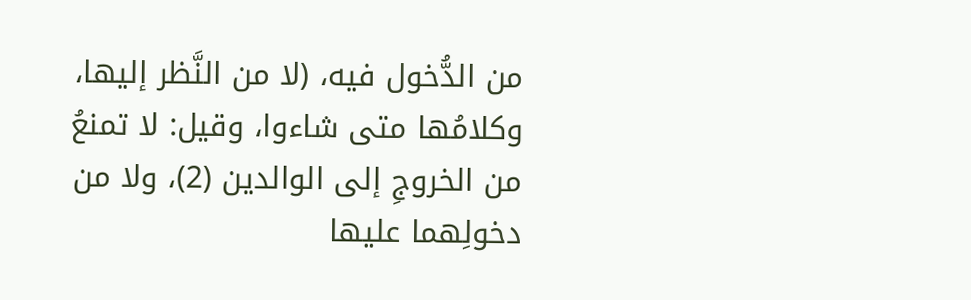من الدُّخول فيه، (لا من النَّظر إليها، وكلامُها متى شاءوا، وقيل: لا تمنعُ من الخروجِ إلى الوالدين (2)، ولا من دخولِهما عليها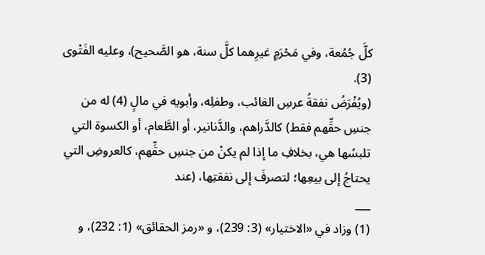كلَّ جُمُعة، وفي مَحْرَمٍ غيرِهما كلَّ سنة، هو الصَّحيح)، وعليه الفَتْوى (3).
(ويُفْرَضُ نفقةُ عرسِ الغائب، وطفلِه، وأبويه في مالٍ (4) له من جنسِ حقِّهم فقط) كالدَّراهم، والدَّنانير، أو الطَّعام، أو الكسوة التي تلبسُها هي، بخلافِ ما إذا لم يكنْ من جنسِ حقِّهم، كالعروضِ التي يحتاجُ إلى بيعِها؛ لتصرفَ إلى نفقتِها، (عند
___
(1) وزاد في «الاختيار» (3: 239)، و «رمز الحقائق» (1: 232)، و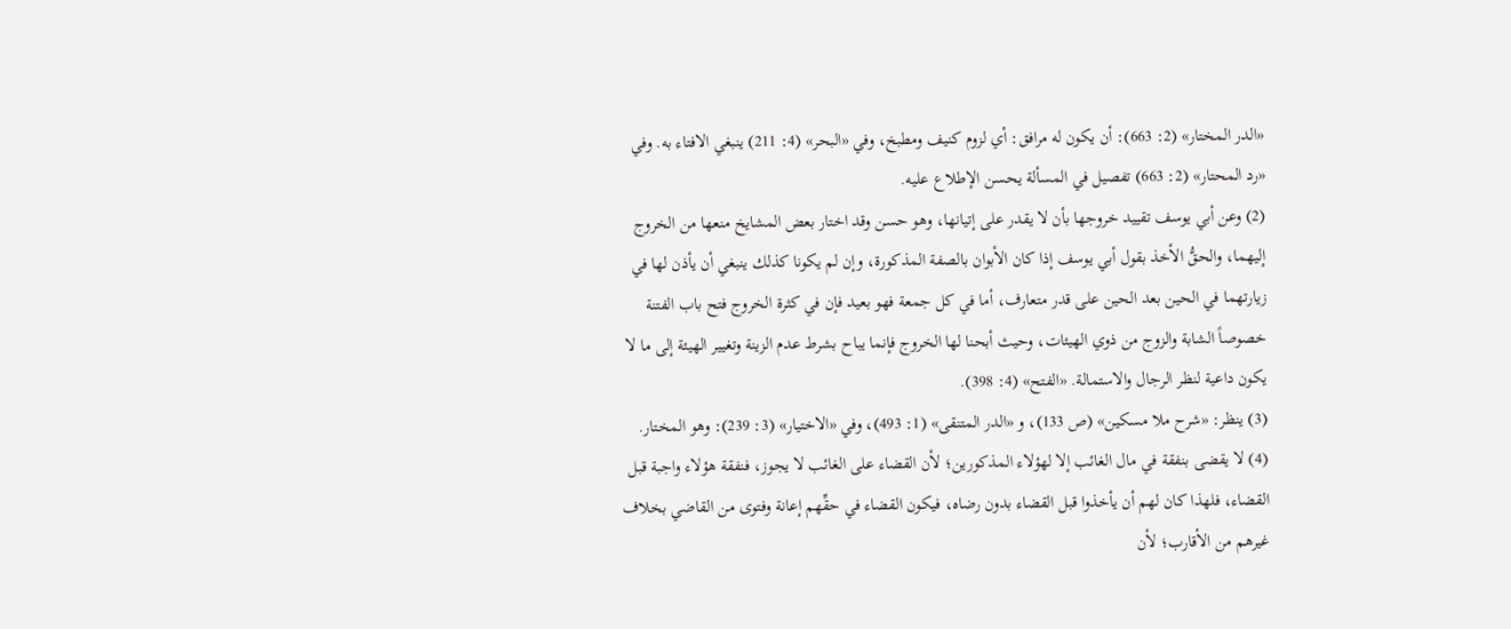«الدر المختار» (2: 663): أن يكون له مرافق: أي لزوم كنيف ومطبخ، وفي «البحر» (4: 211) ينبغي الافتاء به. وفي «رد المحتار» (2: 663) تفصيل في المسألة يحسن الإطلاع عليه.
(2) وعن أبي يوسف تقييد خروجها بأن لا يقدر على إتيانها، وهو حسن وقد اختار بعض المشايخ منعها من الخروج إليهما، والحقُّ الأخذ بقول أبي يوسف إذا كان الأبوان بالصفة المذكورة، وإن لم يكونا كذلك ينبغي أن يأذن لها في زيارتهما في الحين بعد الحين على قدر متعارف، أما في كل جمعة فهو بعيد فإن في كثرة الخروج فتح باب الفتنة خصوصاً الشابة والزوج من ذوي الهيئات، وحيث أبحنا لها الخروج فإنما يباح بشرط عدم الزينة وتغيير الهيئة إلى ما لا يكون داعية لنظر الرجال والاستمالة. «الفتح» (4: 398).
(3) ينظر: «شرح ملا مسكين» (ص 133)، و «الدر المتنقى» (1: 493)، وفي «الاختيار» (3: 239): وهو المختار.
(4) لا يقضى بنفقة في مال الغائب إلا لهؤلاء المذكورين؛ لأن القضاء على الغائب لا يجوز، فنفقة هؤلاء واجبة قبل القضاء، فلهذا كان لهم أن يأخذوا قبل القضاء بدون رضاه، فيكون القضاء في حقِّهم إعانة وفتوى من القاضي بخلاف غيرهم من الأقارب؛ لأن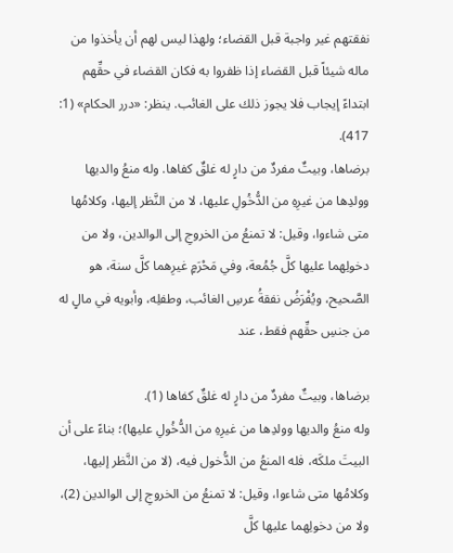نفقتهم غير واجبة قبل القضاء؛ ولهذا ليس لهم أن يأخذوا من ماله شيئاً قبل القضاء إذا ظفروا به فكان القضاء في حقِّهم ابتداءً إيجاب فلا يجوز ذلك على الغائب. ينظر: «درر الحكام» (1: 417).
برضاها، وبيتٌ مفردٌ من دارٍ له غلقٌ كفاها. وله منعُ والديها وولدِها من غيرِهِ من الدُّخُولِ عليها، لا من النَّظر إليها، وكلامُها متى شاءوا، وقيل: لا تمنعُ من الخروجِ إلى الوالدين، ولا من دخولِهما عليها كلَّ جُمُعة، وفي مَحْرَمٍ غيرِهما كلَّ سنة، هو الصَّحيح، ويُفْرَضُ نفقةُ عرسِ الغائب، وطفلِه، وأبويه في مالٍ له من جنسِ حقِّهم فقط، عند

برضاها، وبيتٌ مفردٌ من دارٍ له غلقٌ كفاها (1).
وله منعُ والديها وولدِها من غيرِهِ من الدُّخُولِ عليها)؛ بناءً على أن البيتَ ملكَه، فله المنعُ من الدُّخول فيه، (لا من النَّظر إليها، وكلامُها متى شاءوا، وقيل: لا تمنعُ من الخروجِ إلى الوالدين (2)، ولا من دخولِهما عليها كلَّ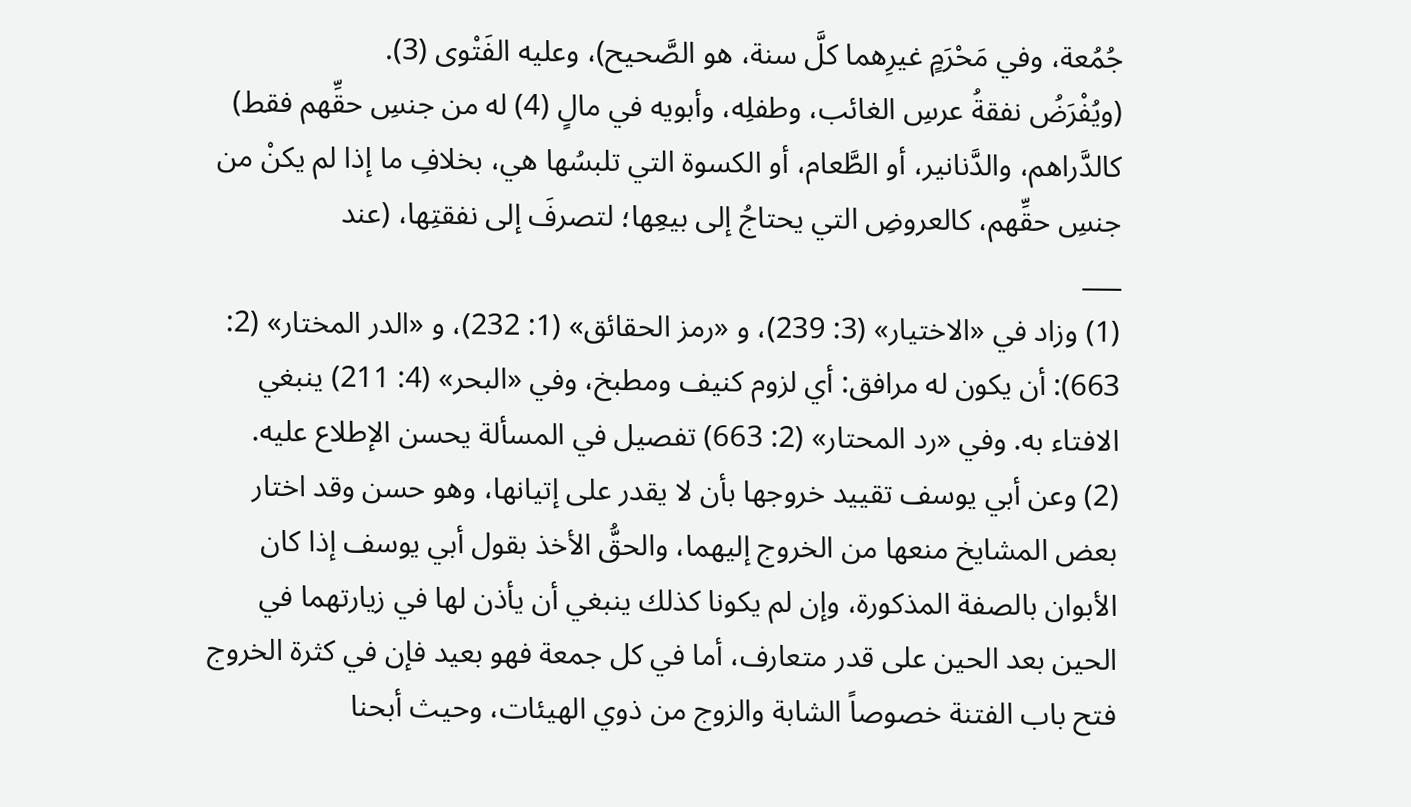جُمُعة، وفي مَحْرَمٍ غيرِهما كلَّ سنة، هو الصَّحيح)، وعليه الفَتْوى (3).
(ويُفْرَضُ نفقةُ عرسِ الغائب، وطفلِه، وأبويه في مالٍ (4) له من جنسِ حقِّهم فقط) كالدَّراهم، والدَّنانير، أو الطَّعام، أو الكسوة التي تلبسُها هي، بخلافِ ما إذا لم يكنْ من جنسِ حقِّهم، كالعروضِ التي يحتاجُ إلى بيعِها؛ لتصرفَ إلى نفقتِها، (عند
___
(1) وزاد في «الاختيار» (3: 239)، و «رمز الحقائق» (1: 232)، و «الدر المختار» (2: 663): أن يكون له مرافق: أي لزوم كنيف ومطبخ، وفي «البحر» (4: 211) ينبغي الافتاء به. وفي «رد المحتار» (2: 663) تفصيل في المسألة يحسن الإطلاع عليه.
(2) وعن أبي يوسف تقييد خروجها بأن لا يقدر على إتيانها، وهو حسن وقد اختار بعض المشايخ منعها من الخروج إليهما، والحقُّ الأخذ بقول أبي يوسف إذا كان الأبوان بالصفة المذكورة، وإن لم يكونا كذلك ينبغي أن يأذن لها في زيارتهما في الحين بعد الحين على قدر متعارف، أما في كل جمعة فهو بعيد فإن في كثرة الخروج فتح باب الفتنة خصوصاً الشابة والزوج من ذوي الهيئات، وحيث أبحنا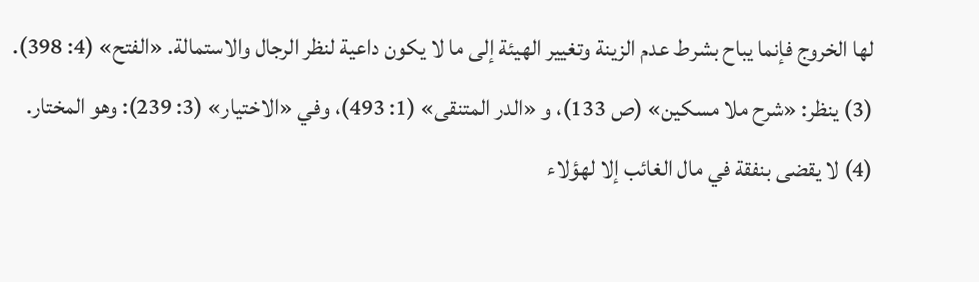لها الخروج فإنما يباح بشرط عدم الزينة وتغيير الهيئة إلى ما لا يكون داعية لنظر الرجال والاستمالة. «الفتح» (4: 398).
(3) ينظر: «شرح ملا مسكين» (ص 133)، و «الدر المتنقى» (1: 493)، وفي «الاختيار» (3: 239): وهو المختار.
(4) لا يقضى بنفقة في مال الغائب إلا لهؤلاء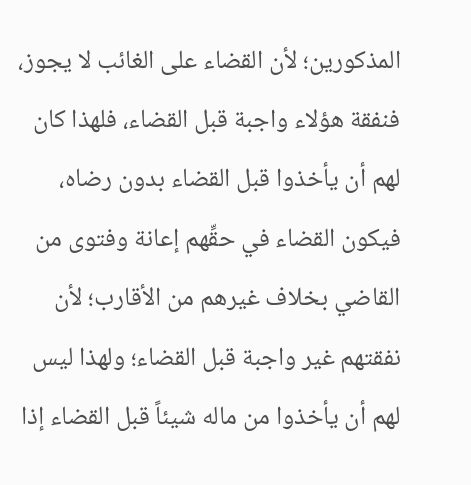المذكورين؛ لأن القضاء على الغائب لا يجوز، فنفقة هؤلاء واجبة قبل القضاء، فلهذا كان لهم أن يأخذوا قبل القضاء بدون رضاه، فيكون القضاء في حقِّهم إعانة وفتوى من القاضي بخلاف غيرهم من الأقارب؛ لأن نفقتهم غير واجبة قبل القضاء؛ ولهذا ليس لهم أن يأخذوا من ماله شيئاً قبل القضاء إذا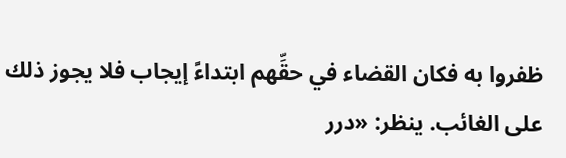ظفروا به فكان القضاء في حقِّهم ابتداءً إيجاب فلا يجوز ذلك على الغائب. ينظر: «درر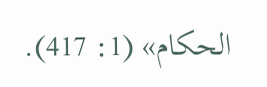الحكام» (1: 417).